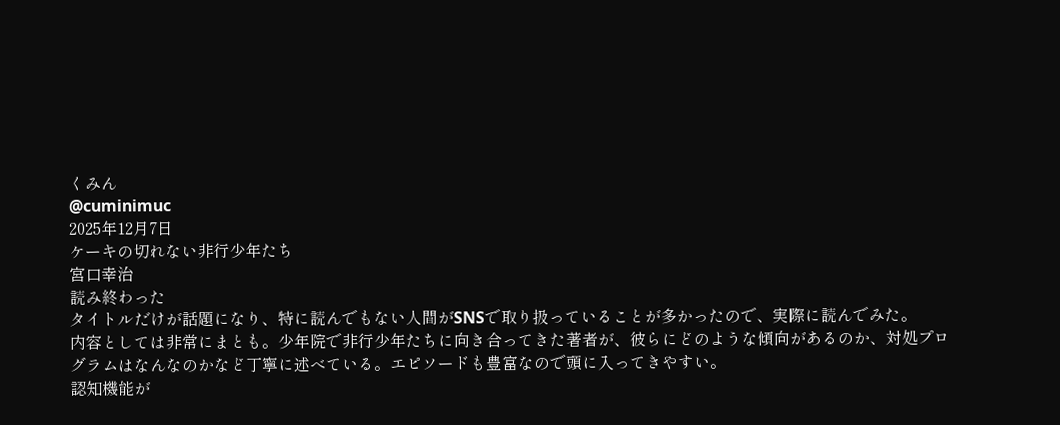くみん
@cuminimuc
2025年12月7日
ケーキの切れない非行少年たち
宮口幸治
読み終わった
タイトルだけが話題になり、特に読んでもない人間がSNSで取り扱っていることが多かったので、実際に読んでみた。
内容としては非常にまとも。少年院で非行少年たちに向き合ってきた著者が、彼らにどのような傾向があるのか、対処プログラムはなんなのかなど丁寧に述べている。エピソードも豊富なので頭に入ってきやすい。
認知機能が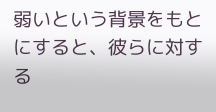弱いという背景をもとにすると、彼らに対する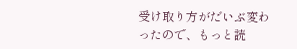受け取り方がだいぶ変わったので、もっと読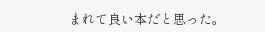まれて良い本だと思った。